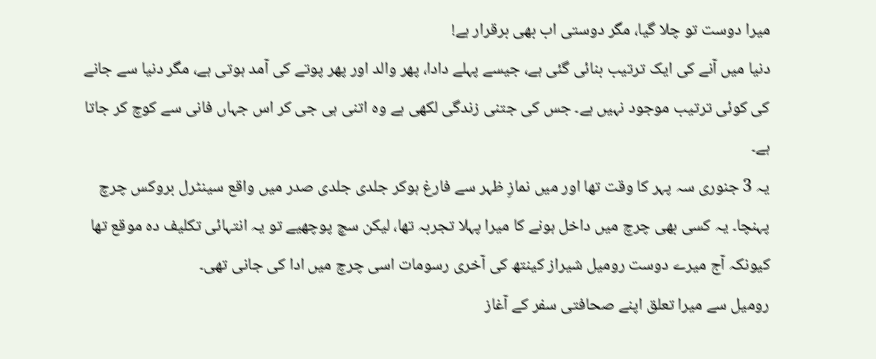میرا دوست تو چلا گیا، مگر دوستی اب بھی برقرار ہے!
دنیا میں آنے کی ایک ترتیب بنائی گئی ہے، جیسے پہلے دادا، پھر والد اور پھر پوتے کی آمد ہوتی ہے، مگر دنیا سے جانے کی کوئی ترتیب موجود نہیں ہے۔ جس کی جتنی زندگی لکھی ہے وہ اتنی ہی جی کر اس جہاں فانی سے کوچ کر جاتا ہے۔
یہ 3 جنوری سہ پہر کا وقت تھا اور میں نمازِ ظہر سے فارغ ہوکر جلدی جلدی صدر میں واقع سینٹرل بروکس چرچ پہنچا۔ یہ کسی بھی چرچ میں داخل ہونے کا میرا پہلا تجربہ تھا، لیکن سچ پوچھیے تو یہ انتہائی تکلیف دہ موقع تھا کیونکہ آج میرے دوست رومیل شیراز کینتھ کی آخری رسومات اسی چرچ میں ادا کی جانی تھی۔
رومیل سے میرا تعلق اپنے صحافتی سفر کے آغاز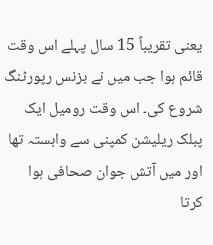یعنی تقریباً 15 سال پہلے اس وقت قائم ہوا جب میں نے بزنس رپورٹنگ شروع کی۔ اس وقت رومیل ایک پبلک ریلیشن کمپنی سے وابستہ تھا اور میں آتش جوان صحافی ہوا کرتا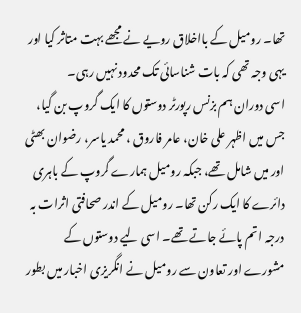تھا۔ رومیل کے بااخلاق رویے نے مجھے بہت متاثر کیا اور یہی وجہ تھی کہ بات شناسائی تک محدود نہیں رہی۔
اسی دوران ہم بزنس رپورٹر دوستوں کا ایک گروپ بن گیا، جس میں اظہر علی خان، عامر فاروق ، محمد یاسر، رضوان بھٹی اور میں شامل تھے، جبکہ رومیل ہمارے گروپ کے باہری دائرے کا ایک رکن تھا۔ رومیل کے اندر صحافتی اثرات بہ درجہ اتم پائے جاتے تھے۔ اسی لیے دوستوں کے مشورے اور تعاون سے رومیل نے انگریزی اخبار میں بطور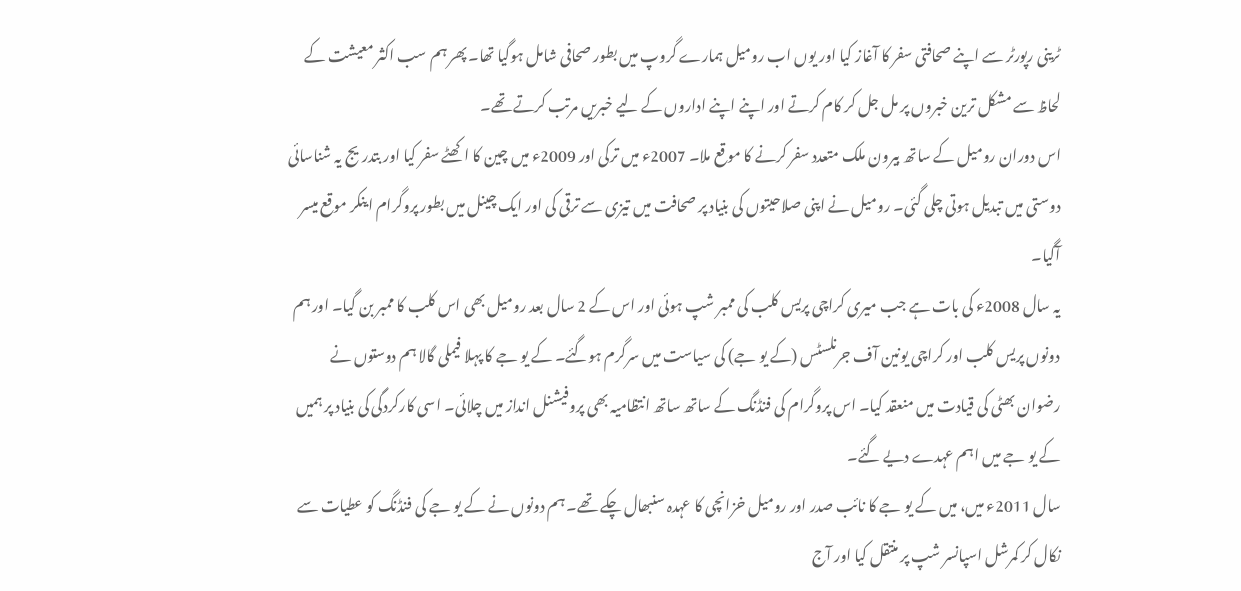ٹرینی رپورٹر سے اپنے صحافتی سفر کا آغاز کیا اور یوں اب رومیل ہمارے گروپ میں بطور صحافی شامل ہوگیا تھا۔ پھر ہم سب اکثر معیشت کے لحاظ سے مشکل ترین خبروں پر مل جل کر کام کرتے اور اپنے اپنے اداروں کے لیے خبریں مرتب کرتے تھے۔
اس دوران رومیل کے ساتھ بیرون ملک متعدد سفر کرنے کا موقع ملا۔ 2007ء میں ترکی اور 2009ء میں چین کا اکھٹے سفر کیا اور بتدریج یہ شناسائی دوستی میں تبدیل ہوتی چلی گئی۔ رومیل نے اپنی صلاحیتوں کی بنیاد پر صحافت میں تیزی سے ترقی کی اور ایک چینل میں بطور پروگرام اینکر موقع میسر آگیا۔
یہ سال 2008ء کی بات ہے جب میری کراچی پریس کلب کی ممبر شپ ہوئی اور اس کے 2 سال بعد رومیل بھی اس کلب کا ممبر بن گیا۔ اور ہم دونوں پریس کلب اور کراچی یونین آف جرنلسٹس (کے یو جے) کی سیاست میں سرگرم ہوگئے۔ کے یو جے کا پہلا فیملی گالا ہم دوستوں نے رضوان بھٹی کی قیادت میں منعقد کیا۔ اس پروگرام کی فنڈنگ کے ساتھ ساتھ انتظامیہ بھی پروفیشنل انداز میں چلائی۔ اسی کارکردگی کی بنیاد پر ہمیں کے یو جے میں اہم عہدے دیے گئے۔
سال 2011ء میں، میں کے یو جے کا نائب صدر اور رومیل خزانچی کا عہدہ سنبھال چکے تھے۔ ہم دونوں نے کے یو جے کی فنڈنگ کو عطیات سے نکال کر کمرشل اسپانسر شپ پر منتقل کیا اور آج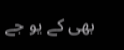بھی کے یو جے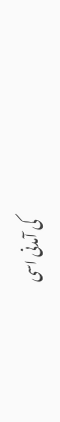کی آمدنی اسی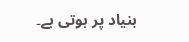بنیاد پر ہوتی ہے۔